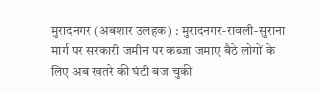मुरादनगर (अबशार उलहक) : मुरादनगर-रावली-सुराना मार्ग पर सरकारी जमीन पर कब्जा जमाए बैठे लोगों के लिए अब खतरे की घंटी बज चुकी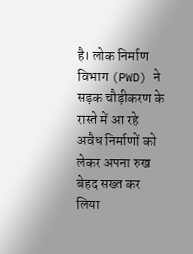है। लोक निर्माण विभाग (PWD) ने सड़क चौड़ीकरण के रास्ते में आ रहे अवैध निर्माणों को लेकर अपना रुख बेहद सख्त कर लिया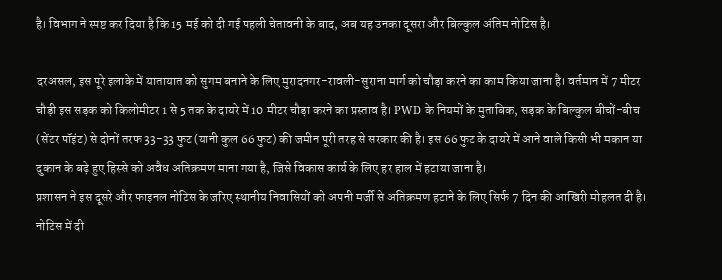है। विभाग ने स्पष्ट कर दिया है कि 15 मई को दी गई पहली चेतावनी के बाद, अब यह उनका दूसरा और बिल्कुल अंतिम नोटिस है।

दरअसल, इस पूरे इलाके में यातायात को सुगम बनाने के लिए मुरादनगर-रावली-सुराना मार्ग को चौड़ा करने का काम किया जाना है। वर्तमान में 7 मीटर चौड़ी इस सड़क को किलोमीटर 1 से 5 तक के दायरे में 10 मीटर चौड़ा करने का प्रस्ताव है। PWD के नियमों के मुताबिक, सड़क के बिल्कुल बीचों-बीच (सेंटर पॉइंट) से दोनों तरफ 33-33 फुट (यानी कुल 66 फुट) की जमीन पूरी तरह से सरकार की है। इस 66 फुट के दायरे में आने वाले किसी भी मकान या दुकान के बढ़े हुए हिस्से को अवैध अतिक्रमण माना गया है, जिसे विकास कार्य के लिए हर हाल में हटाया जाना है।
प्रशासन ने इस दूसरे और फाइनल नोटिस के जरिए स्थानीय निवासियों को अपनी मर्जी से अतिक्रमण हटाने के लिए सिर्फ 7 दिन की आखिरी मोहलत दी है। नोटिस में दी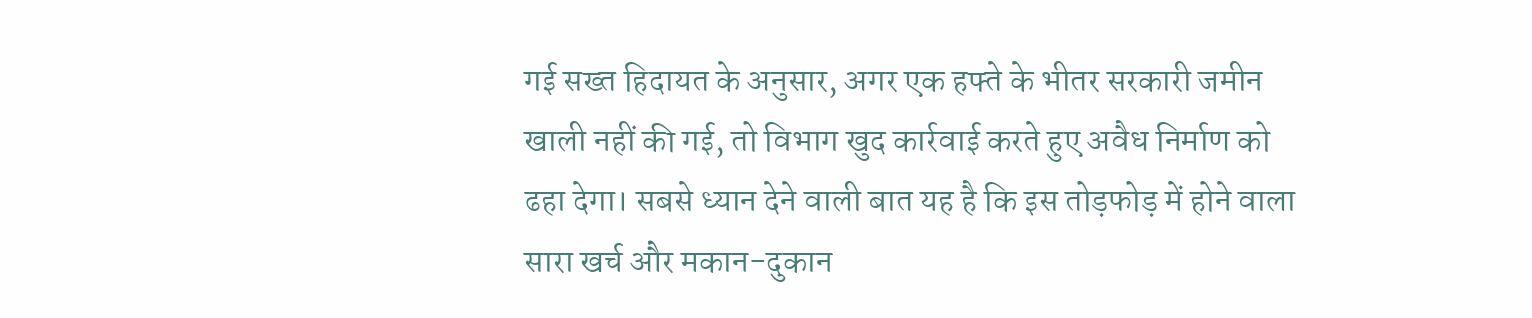गई सख्त हिदायत के अनुसार, अगर एक हफ्ते के भीतर सरकारी जमीन खाली नहीं की गई, तो विभाग खुद कार्रवाई करते हुए अवैध निर्माण को ढहा देगा। सबसे ध्यान देने वाली बात यह है कि इस तोड़फोड़ में होने वाला सारा खर्च और मकान-दुकान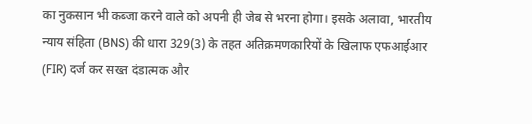का नुकसान भी कब्जा करने वाले को अपनी ही जेब से भरना होगा। इसके अलावा, भारतीय न्याय संहिता (BNS) की धारा 329(3) के तहत अतिक्रमणकारियों के खिलाफ एफआईआर (FIR) दर्ज कर सख्त दंडात्मक और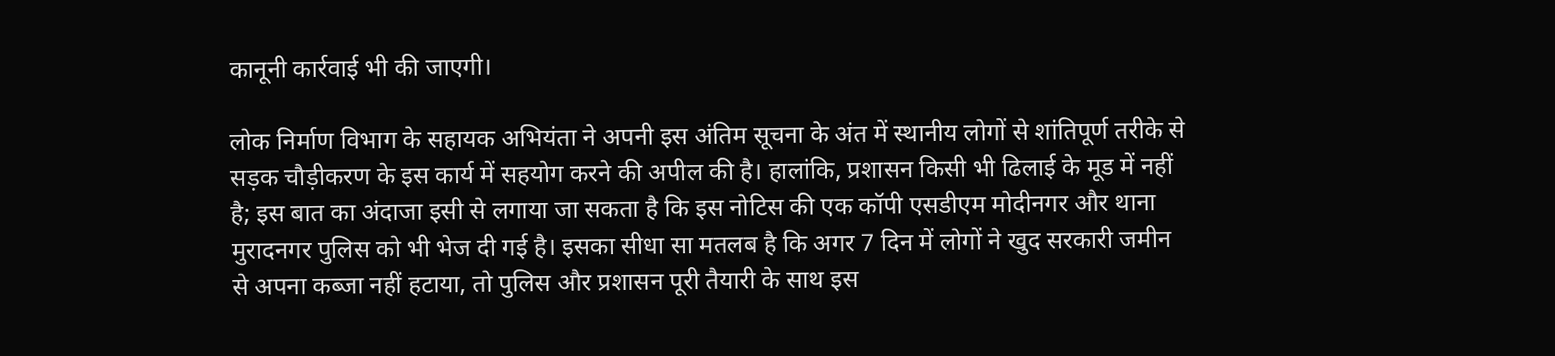कानूनी कार्रवाई भी की जाएगी।

लोक निर्माण विभाग के सहायक अभियंता ने अपनी इस अंतिम सूचना के अंत में स्थानीय लोगों से शांतिपूर्ण तरीके से सड़क चौड़ीकरण के इस कार्य में सहयोग करने की अपील की है। हालांकि, प्रशासन किसी भी ढिलाई के मूड में नहीं है; इस बात का अंदाजा इसी से लगाया जा सकता है कि इस नोटिस की एक कॉपी एसडीएम मोदीनगर और थाना मुरादनगर पुलिस को भी भेज दी गई है। इसका सीधा सा मतलब है कि अगर 7 दिन में लोगों ने खुद सरकारी जमीन से अपना कब्जा नहीं हटाया, तो पुलिस और प्रशासन पूरी तैयारी के साथ इस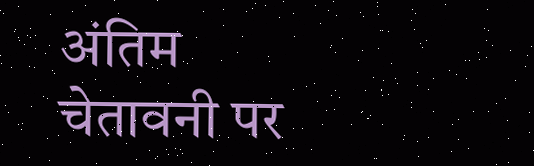अंतिम चेतावनी पर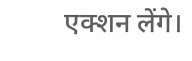एक्शन लेंगे।